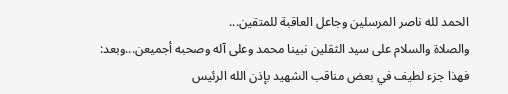الحمد لله ناصر المرسلين وجاعل العاقبة للمتقين...
والصلاة والسلام على سيد الثقلين نبينا محمد وعلى آله وصحبه أجميعن...وبعد:
فهذا جزء لطيف في بعض مناقب الشهيد بإذن الله الرئيس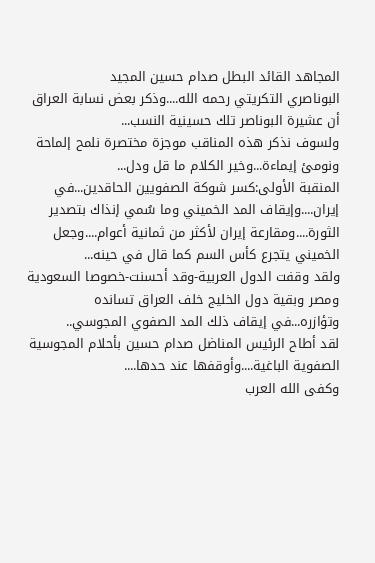المجاهد القائد البطل صدام حسين المجيد
البوناصري التكريتي رحمه الله....وذكر بعض نسابة العراق أن عشيرة البوناصر تلك حسينية النسب...
ولسوف نذكر هذه المناقب موجزة مختصرة نلمح إلماحة ونومئ إيماءة...وخير الكلام ما قل ودل...
المنقبة الأولى:كسر شوكة الصفويين الحاقدين...في إيران....وإيقاف المد الخميني وما سُمي إنذاك بتصدير
الثورة....ومقارعة إيران لأكثر من ثمانية أعوام....وجعل الخميني يتجرع كأس السم كما قال في حينه...
ولقد وقفت الدول العربية-وقد أحسنت-خصوصا السعودية ومصر وبقية دول الخليج خلف العراق تسانده
وتؤازره...في إيقاف ذلك المد الصفوي المجوسي..
لقد أطاح الرئيس المناضل صدام حسين بأحلام المجوسية الصفوية الباغية....وأوقفها عند حدها....
وكفى الله العرب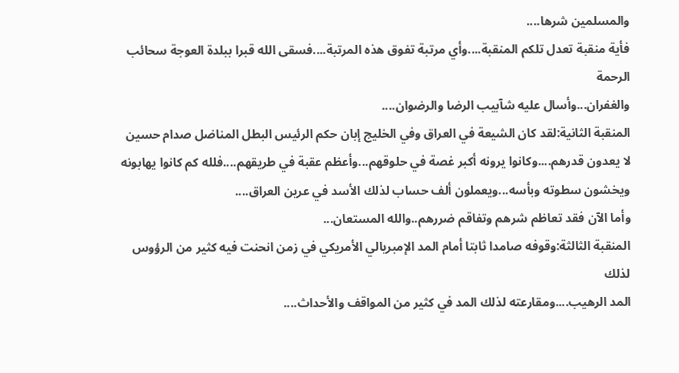والمسلمين شرها....
فأية منقبة تعدل تلكم المنقبة....وأي مرتبة تفوق هذه المرتبة....فسقى الله قبرا ببلدة العوجة سحائب الرحمة
والغفران...وأسال عليه شآبيب الرضا والرضوان....
المنقبة الثانية:لقد كان الشيعة في العراق وفي الخليج إبان حكم الرئيس البطل المناضل صدام حسين
لا يعدون قدرهم....وكانوا يرونه أكبر غصة في حلوقهم...وأعظم عقبة في طريقهم....فلله كم كانوا يهابونه
ويخشون سطوته وبأسه...ويعملون ألف حساب لذلك الأسد في عرين العراق....
وأما الآن فقد تعاظم شرهم وتفاقم ضررهم..والله المستعان...
المنقبة الثالثة:وقوفه صامدا ثابتا أمام المد الإمبريالي الأمريكي في زمن انحنت فيه كثير من الرؤوس لذلك
المد الرهيب....ومقارعته لذلك المد في كثير من المواقف والأحداث....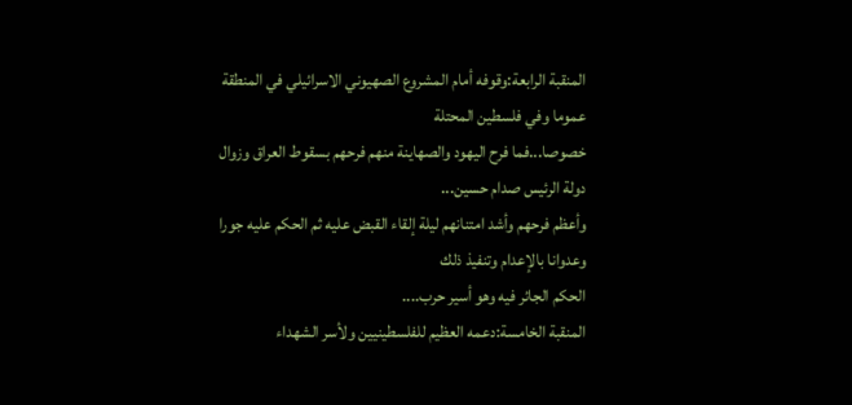المنقبة الرابعة:وقوفه أمام المشروع الصهيوني الاسرائيلي في المنطقة عموما وفي فلسطين المحتلة
خصوصا...فما فرح اليهود والصهاينة منهم فرحهم بسقوط العراق وزوال دولة الرئيس صدام حسين...
وأعظم فرحهم وأشد امتنانهم ليلة إلقاء القبض عليه ثم الحكم عليه جورا وعدوانا بالإعدام وتنفيذ ذلك
الحكم الجائر فيه وهو أسير حرب....
المنقبة الخامسة:دعمه العظيم للفلسطينيين ولأسر الشهداء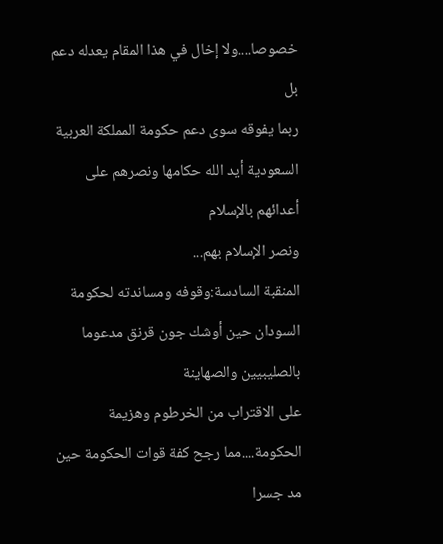خصوصا....ولا إخال في هذا المقام يعدله دعم بل
ربما يفوقه سوى دعم حكومة المملكة العربية السعودية أيد الله حكامها ونصرهم على أعدائهم بالإسلام
ونصر الإسلام بهم...
المنقبة السادسة:وقوفه ومساندته لحكومة السودان حين أوشك جون قرنق مدعوما بالصليبيين والصهاينة
على الاقتراب من الخرطوم وهزيمة الحكومة....مما رجح كفة قوات الحكومة حين مد جسرا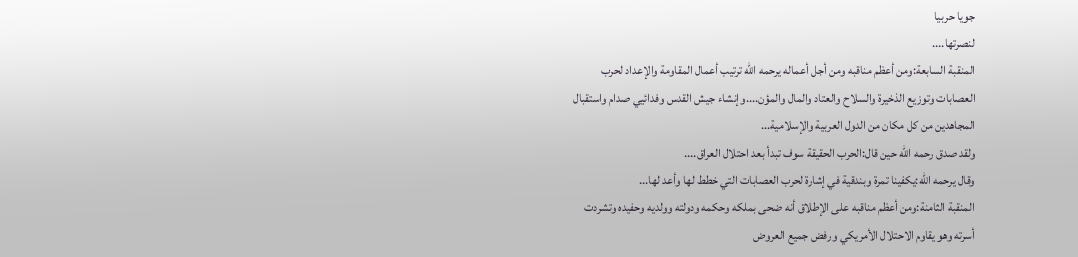جويا حربيا
لنصرتها....
المنقبة السابعة:ومن أعظم مناقبه ومن أجل أعماله يرحمه الله ترتيب أعمال المقاومة والإعداد لحرب
العصابات وتوزيع الذخيرة والسلاح والعتاد والمال والمؤن....وإنشاء جيش القدس وفدائيي صدام واستقبال
المجاهدين من كل مكان من الدول العربية والإسلامية...
ولقد صدق رحمه الله حين قال:الحرب الحقيقة سوف تبدأ بعد احتلال العراق....
وقال يرحمه الله:يكفينا تمرة وبندقية في إشارة لحرب العصابات التي خطط لها وأعد لها...
المنقبة الثامنة:ومن أعظم مناقبه على الإطلاق أنه ضحى بملكه وحكمه ودولته وولديه وحفيده وتشردت
أسرته وهو يقاوم الاحتلال الأمريكي ورفض جميع العروض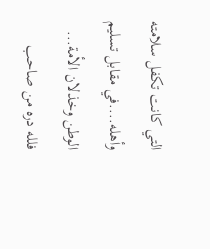التي كانت تكفل سلامته وأهله....في مقابل تسليم
الوطن وخذلان الأمة...
فلله دره من صاحب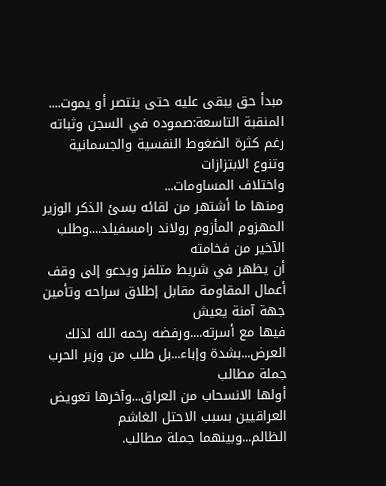مبدأ حق يبقى عليه حتى ينتصر أو يموت....
المنقبة التاسعة:صموده في السجن وثباته رغم كثرة الضغوط النفسية والجسمانية وتنوع الابتزازات
واختلاف المساومات...
ومنها ما أشتهر من لقائه بسئ الذكر الوزير المهزوم المأزوم رولاند رامسفيلد....وطلب الآخير من فخامته
أن يظهر في شريط متلفز ويدعو إلى وقف أعمال المقاومة مقابل إطلاق سراحه وتأمين جهة آمنة يعيش
فيها مع أسرته....ورفضه رحمه الله لذلك العرض...بشدة وإباء...بل طلب من وزير الحرب جملة مطالب
أولها الانسحاب من العراق...وآخرها تعويض العراقيين بسبب الاحتل الغاشم الظالم...وبينهما جملة مطالب.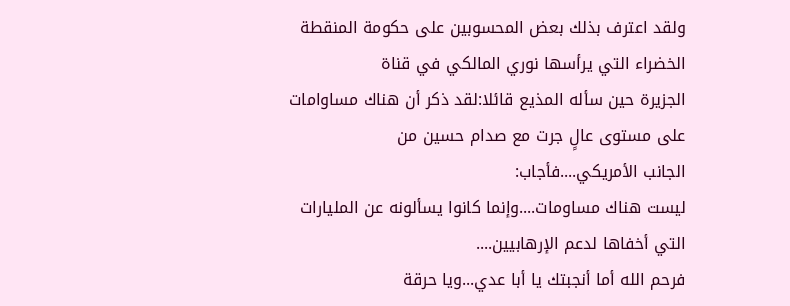ولقد اعترف بذلك بعض المحسوبين على حكومة المنقطة الخضراء التي يرأسها نوري المالكي في قناة
الجزيرة حين سأله المذيع قائلا:لقد ذكر أن هناك مساوامات على مستوى عالٍ جرت مع صدام حسين من
الجانب الأمريكي....فأجاب:
ليست هناك مساومات....وإنما كانوا يسألونه عن المليارات التي أخفاها لدعم الإرهابيين....
فرحم الله أما أنجبتك يا أبا عدي...ويا حرقة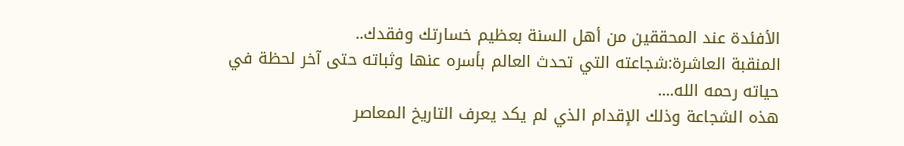الأفئدة عند المحققين من أهل السنة بعظيم خسارتك وفقدك..
المنقبة العاشرة:شجاعته التي تحدث العالم بأسره عنها وثباته حتى آخر لحظة في حياته رحمه الله....
هذه الشجاعة وذلك الإقدام الذي لم يكد يعرف التاريخ المعاصر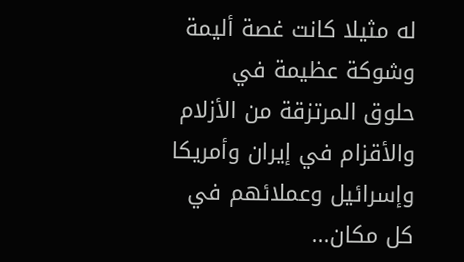له مثيلا كانت غصة أليمة وشوكة عظيمة في
حلوق المرتزقة من الأزلام والأقزام في إيران وأمريكا وإسرائيل وعملائهم في كل مكان...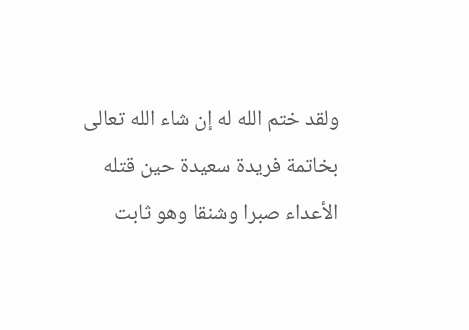ولقد ختم الله له إن شاء الله تعالى بخاتمة فريدة سعيدة حين قتله الأعداء صبرا وشنقا وهو ثابت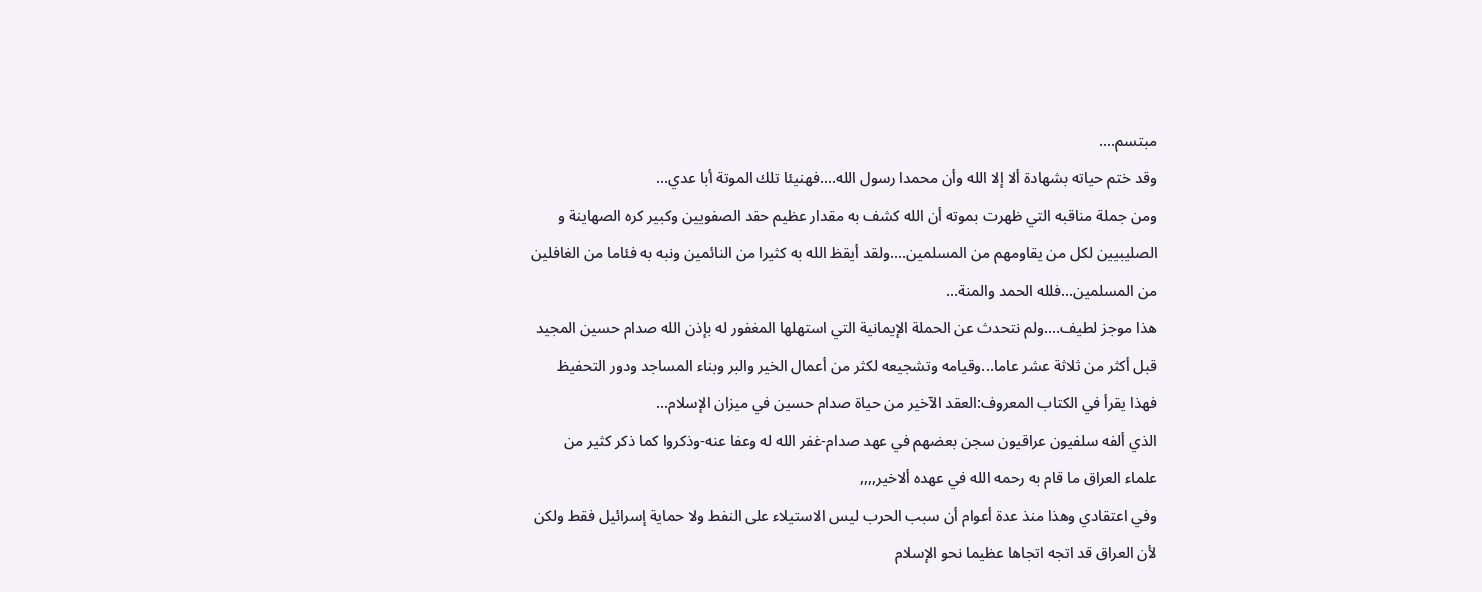مبتسم....
وقد ختم حياته بشهادة ألا إلا الله وأن محمدا رسول الله....فهنيئا تلك الموتة أبا عدي...
ومن جملة مناقبه التي ظهرت بموته أن الله كشف به مقدار عظيم حقد الصفويين وكبير كره الصهاينة و
الصليبيين لكل من يقاومهم من المسلمين....ولقد أيقظ الله به كثيرا من النائمين ونبه به فئاما من الغافلين
من المسلمين...فلله الحمد والمنة...
هذا موجز لطيف....ولم نتحدث عن الحملة الإيمانية التي استهلها المغفور له بإذن الله صدام حسين المجيد
قبل أكثر من ثلاثة عشر عاما...وقيامه وتشجيعه لكثر من أعمال الخير والبر وبناء المساجد ودور التحفيظ
فهذا يقرأ في الكتاب المعروف:العقد الآخير من حياة صدام حسين في ميزان الإسلام...
الذي ألفه سلفيون عراقيون سجن بعضهم في عهد صدام-غفر الله له وعفا عنه-وذكروا كما ذكر كثير من
علماء العراق ما قام به رحمه الله في عهده ألاخير,,,,
وفي اعتقادي وهذا منذ عدة أعوام أن سبب الحرب ليس الاستيلاء على النفط ولا حماية إسرائيل فقط ولكن
لأن العراق قد اتجه اتجاها عظيما نحو الإسلام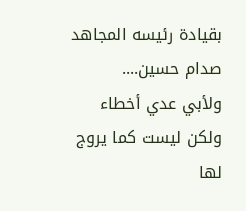بقيادة رئيسه المجاهد صدام حسين....
ولأبي عدي أخطاء ولكن ليست كما يروج لها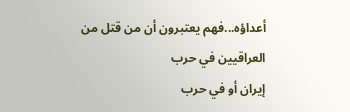أعداؤه...فهم يعتبرون أن من قتل من العراقيين في حرب
إيران أو في حرب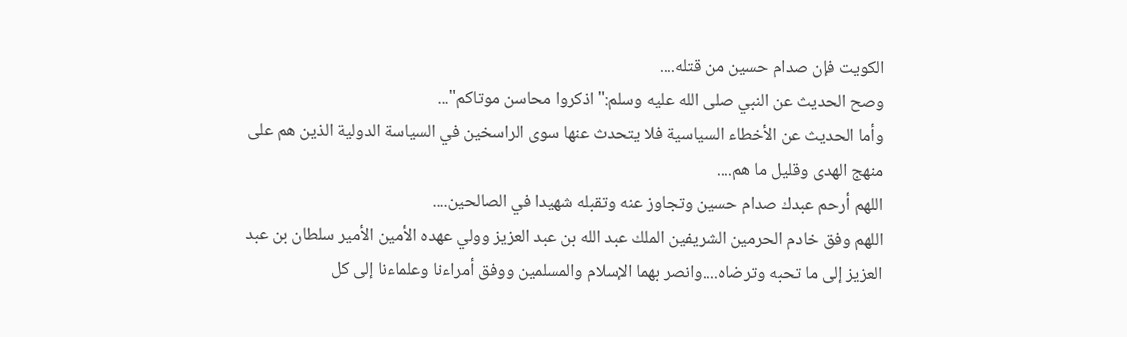الكويت فإن صدام حسين من قتله....
وصح الحديث عن النبي صلى الله عليه وسلم:"اذكروا محاسن موتاكم"...
وأما الحديث عن الأخطاء السياسية فلا يتحدث عنها سوى الراسخين في السياسة الدولية الذين هم على
منهج الهدى وقليل ما هم....
اللهم أرحم عبدك صدام حسين وتجاوز عنه وتقبله شهيدا في الصالحين....
اللهم وفق خادم الحرمين الشريفين الملك عبد الله بن عبد العزيز وولي عهده الأمين الأمير سلطان بن عبد
العزيز إلى ما تحبه وترضاه....وانصر بهما الإسلام والمسلمين ووفق أمراءنا وعلماءنا إلى كل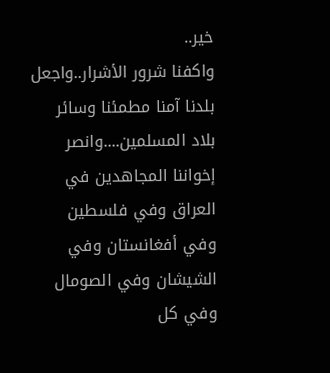خير..
واكفنا شرور الأشرار..واجعل بلدنا آمنا مطمئنا وسائر بلاد المسلمين....وانصر إخواننا المجاهدين في
العراق وفي فلسطين وفي أفغانستان وفي الشيشان وفي الصومال وفي كل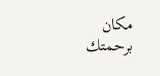مكان برحمتك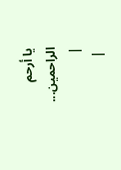يا أرحم
الراحمين...
|
 |